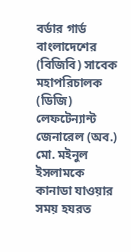বর্ডার গার্ড বাংলাদেশের (বিজিবি) সাবেক মহাপরিচালক (ডিজি) লেফটেন্যান্ট জেনারেল (অব.) মো. মইনুল ইসলামকে কানাডা যাওয়ার সময় হযরত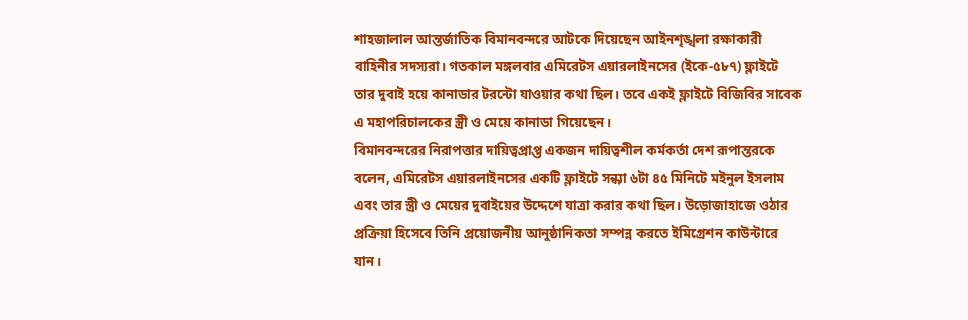শাহজালাল আন্তর্জাতিক বিমানবন্দরে আটকে দিয়েছেন আইনশৃঙ্খলা রক্ষাকারী বাহিনীর সদস্যরা। গতকাল মঙ্গলবার এমিরেটস এয়ারলাইনসের (ইকে-৫৮৭) ফ্লাইটে তার দুবাই হয়ে কানাডার টরন্টো যাওয়ার কথা ছিল। তবে একই ফ্লাইটে বিজিবির সাবেক এ মহাপরিচালকের স্ত্রী ও মেয়ে কানাডা গিয়েছেন।
বিমানবন্দরের নিরাপত্তার দায়িত্বপ্রাপ্ত একজন দায়িত্বশীল কর্মকর্তা দেশ রূপান্তরকে বলেন, এমিরেটস এয়ারলাইনসের একটি ফ্লাইটে সন্ধ্যা ৬টা ৪৫ মিনিটে মইনুল ইসলাম এবং তার স্ত্রী ও মেয়ের দুবাইয়ের উদ্দেশে যাত্রা করার কথা ছিল। উড়োজাহাজে ওঠার প্রক্রিয়া হিসেবে তিনি প্রয়োজনীয় আনুষ্ঠানিকতা সম্পন্ন করতে ইমিগ্রেশন কাউন্টারে যান।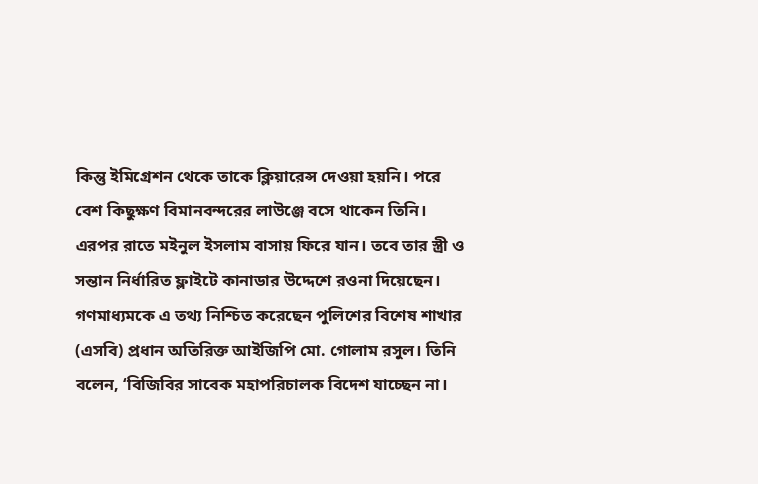কিন্তু ইমিগ্রেশন থেকে তাকে ক্লিয়ারেন্স দেওয়া হয়নি। পরে বেশ কিছুক্ষণ বিমানবন্দরের লাউঞ্জে বসে থাকেন তিনি।
এরপর রাতে মইনুল ইসলাম বাসায় ফিরে যান। তবে তার স্ত্রী ও সন্তান নির্ধারিত ফ্লাইটে কানাডার উদ্দেশে রওনা দিয়েছেন। গণমাধ্যমকে এ তথ্য নিশ্চিত করেছেন পুলিশের বিশেষ শাখার (এসবি) প্রধান অতিরিক্ত আইজিপি মো. গোলাম রসুল। তিনি বলেন, ‘বিজিবির সাবেক মহাপরিচালক বিদেশ যাচ্ছেন না।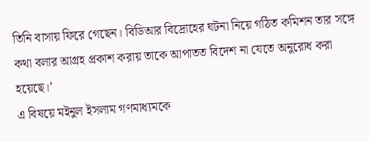তিনি বাসায় ফিরে গেছেন। বিডিআর বিদ্রোহের ঘটনা নিয়ে গঠিত কমিশন তার সঙ্গে কথা বলার আগ্রহ প্রকাশ করায় তাকে আপাতত বিদেশ না যেতে অনুরোধ করা হয়েছে।’
এ বিষয়ে মইনুল ইসলাম গণমাধ্যমকে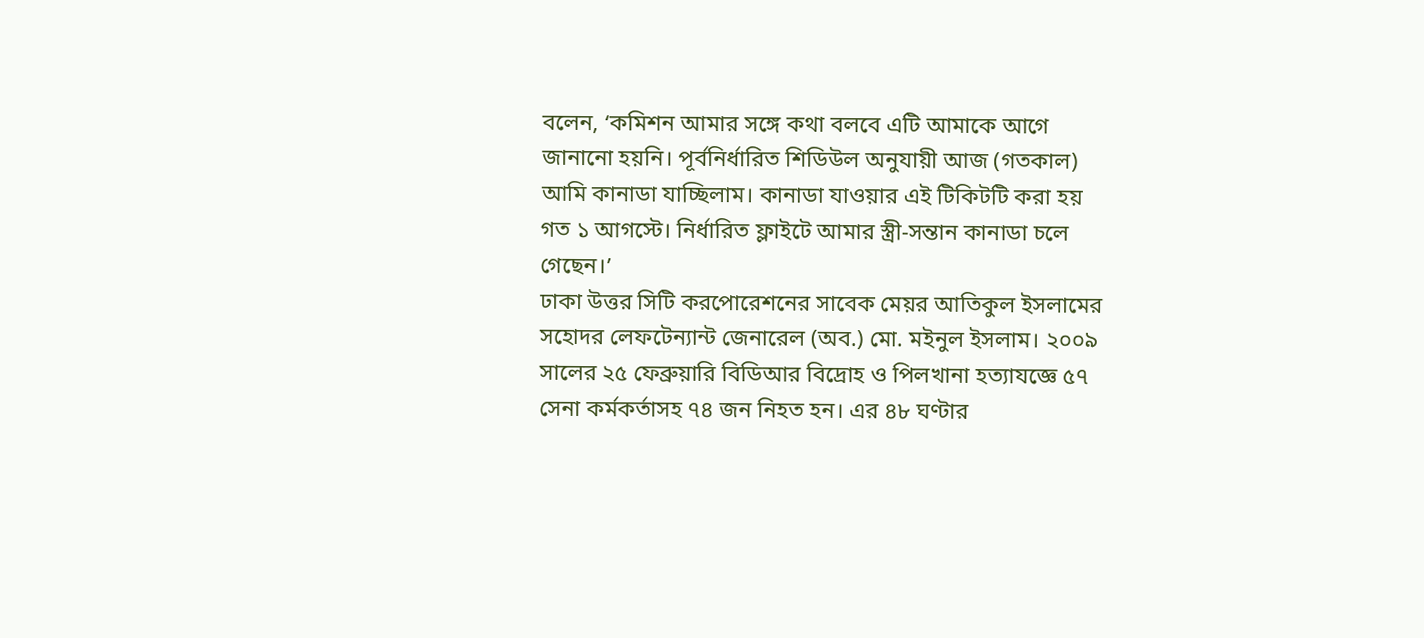বলেন, ‘কমিশন আমার সঙ্গে কথা বলবে এটি আমাকে আগে জানানো হয়নি। পূর্বনির্ধারিত শিডিউল অনুযায়ী আজ (গতকাল) আমি কানাডা যাচ্ছিলাম। কানাডা যাওয়ার এই টিকিটটি করা হয় গত ১ আগস্টে। নির্ধারিত ফ্লাইটে আমার স্ত্রী-সন্তান কানাডা চলে গেছেন।’
ঢাকা উত্তর সিটি করপোরেশনের সাবেক মেয়র আতিকুল ইসলামের সহোদর লেফটেন্যান্ট জেনারেল (অব.) মো. মইনুল ইসলাম। ২০০৯ সালের ২৫ ফেব্রুয়ারি বিডিআর বিদ্রোহ ও পিলখানা হত্যাযজ্ঞে ৫৭ সেনা কর্মকর্তাসহ ৭৪ জন নিহত হন। এর ৪৮ ঘণ্টার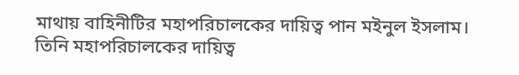মাথায় বাহিনীটির মহাপরিচালকের দায়িত্ব পান মইনুল ইসলাম। তিনি মহাপরিচালকের দায়িত্ব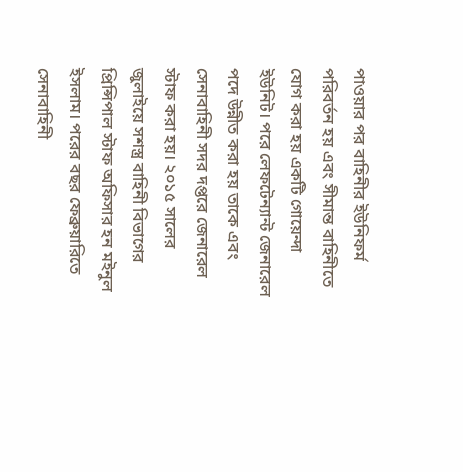পাওয়ার পর বাহিনীর ইউনিফর্ম পরিবর্তন হয় এবং সীমান্ত বাহিনীতে যোগ করা হয় একটি গোয়েন্দা ইউনিট। পরে লেফটেন্যান্ট জেনারেল পদে উন্নীত করা হয় তাকে এবং সেনাবাহিনী সদর দপ্তরে জেনারেল স্টাফ করা হয়। ২০১৫ সালের জুলাইয়ে সশস্ত্র বাহিনী বিভাগের প্রিন্সিপাল স্টাফ অফিসার হন মইনুল ইসলাম। পরের বছর ফেব্রুয়ারিতে সেনাবাহিনী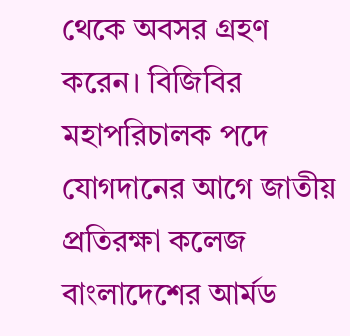থেকে অবসর গ্রহণ করেন। বিজিবির মহাপরিচালক পদে যোগদানের আগে জাতীয় প্রতিরক্ষা কলেজ বাংলাদেশের আর্মড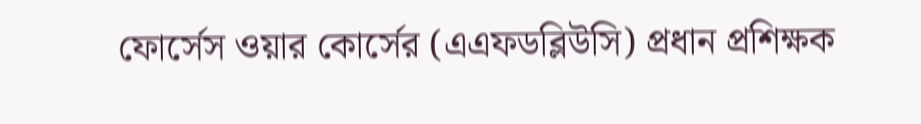ফোর্সেস ওয়ার কোর্সের (এএফডব্লিউসি) প্রধান প্রশিক্ষক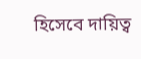হিসেবে দায়িত্ব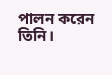পালন করেন তিনি।